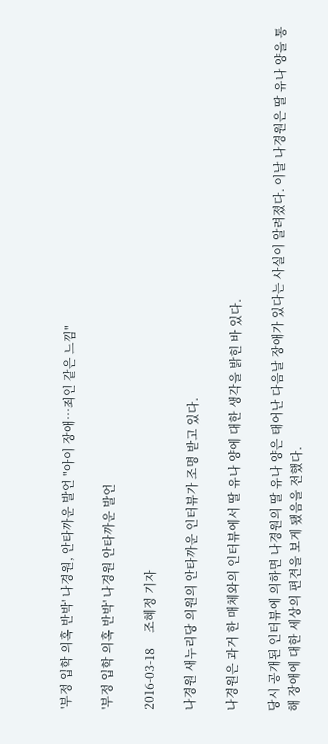'부정 입학 의혹 반박' 나경원, 안타까운 발언 "아이 장애…죄인 같은 느낌"

'부정 입학 의혹 반박' 나경원 안타까운 발언

2016-03-18     조혜정 기자

나경원 새누리당 의원의 안타까운 인터뷰가 조명 받고 있다.

나경원은 과거 한 매체와의 인터뷰에서 딸 유나 양에 대한 생각을 밝힌 바 있다.

당시 공개된 인터뷰에 의하면 나경원의 딸 유나 양은 태어난 다음날 장애가 있다는 사실이 알려졌다. 이날 나경원은 딸 유나 양을 통해 장애에 대한 세상의 편견을 보게 됐음을 전했다.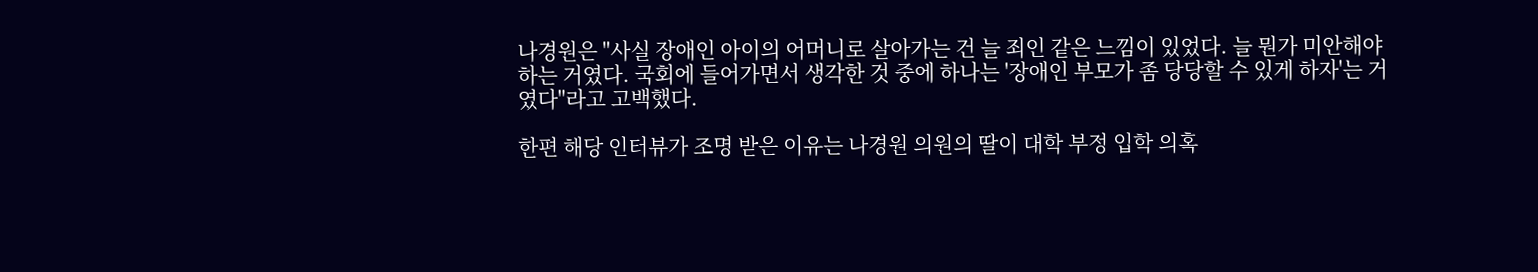나경원은 "사실 장애인 아이의 어머니로 살아가는 건 늘 죄인 같은 느낌이 있었다. 늘 뭔가 미안해야 하는 거였다. 국회에 들어가면서 생각한 것 중에 하나는 '장애인 부모가 좀 당당할 수 있게 하자'는 거였다"라고 고백했다.

한편 해당 인터뷰가 조명 받은 이유는 나경원 의원의 딸이 대학 부정 입학 의혹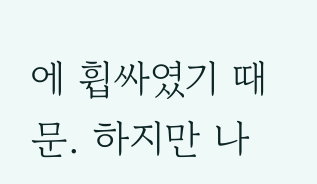에 휩싸였기 때문. 하지만 나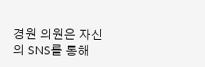경원 의원은 자신의 SNS를 통해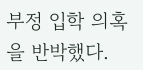부정 입학 의혹을 반박했다.